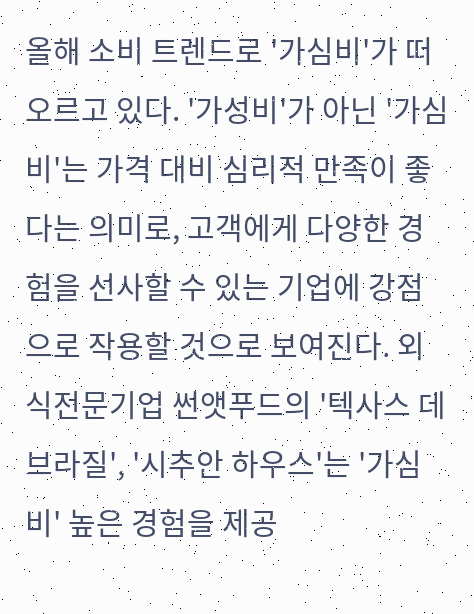올해 소비 트렌드로 '가심비'가 떠오르고 있다. '가성비'가 아닌 '가심비'는 가격 대비 심리적 만족이 좋다는 의미로, 고객에게 다양한 경험을 선사할 수 있는 기업에 강점으로 작용할 것으로 보여진다. 외식전문기업 썬앳푸드의 '텍사스 데 브라질', '시추안 하우스'는 '가심비' 높은 경험을 제공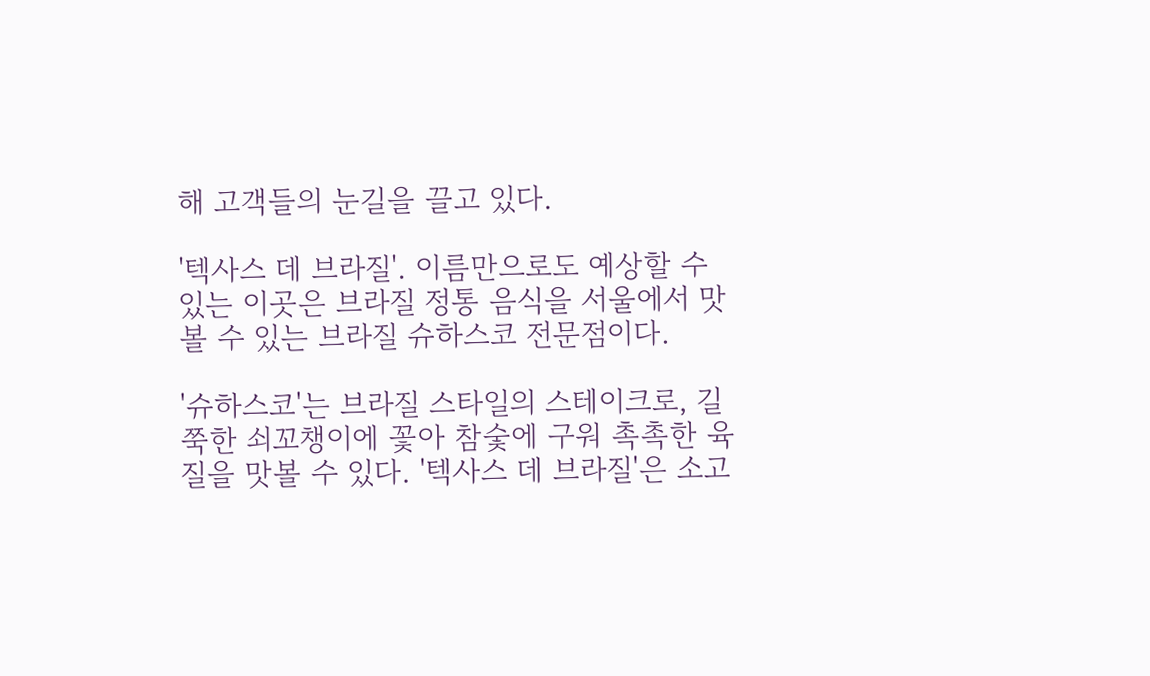해 고객들의 눈길을 끌고 있다.

'텍사스 데 브라질'. 이름만으로도 예상할 수 있는 이곳은 브라질 정통 음식을 서울에서 맛볼 수 있는 브라질 슈하스코 전문점이다.

'슈하스코'는 브라질 스타일의 스테이크로, 길쭉한 쇠꼬챙이에 꽃아 참숯에 구워 촉촉한 육질을 맛볼 수 있다. '텍사스 데 브라질'은 소고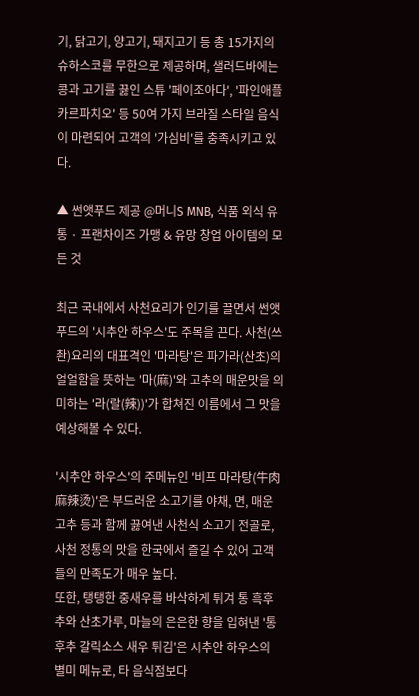기, 닭고기, 양고기, 돼지고기 등 총 15가지의 슈하스코를 무한으로 제공하며, 샐러드바에는 콩과 고기를 끓인 스튜 '페이조아다', '파인애플 카르파치오' 등 50여 가지 브라질 스타일 음식이 마련되어 고객의 '가심비'를 충족시키고 있다.

▲ 썬앳푸드 제공 @머니S MNB, 식품 외식 유통 · 프랜차이즈 가맹 & 유망 창업 아이템의 모든 것

최근 국내에서 사천요리가 인기를 끌면서 썬앳푸드의 '시추안 하우스'도 주목을 끈다. 사천(쓰촨)요리의 대표격인 '마라탕'은 파가라(산초)의 얼얼함을 뜻하는 '마(麻)'와 고추의 매운맛을 의미하는 '라(랄(辣))'가 합쳐진 이름에서 그 맛을 예상해볼 수 있다.

'시추안 하우스'의 주메뉴인 '비프 마라탕(牛肉麻辣烫)'은 부드러운 소고기를 야채, 면, 매운 고추 등과 함께 끓여낸 사천식 소고기 전골로, 사천 정통의 맛을 한국에서 즐길 수 있어 고객들의 만족도가 매우 높다.
또한, 탱탱한 중새우를 바삭하게 튀겨 통 흑후추와 산초가루, 마늘의 은은한 향을 입혀낸 '통후추 갈릭소스 새우 튀김'은 시추안 하우스의 별미 메뉴로, 타 음식점보다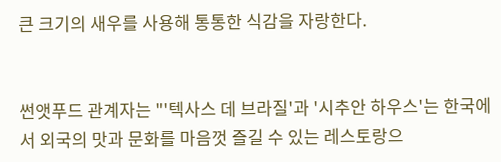큰 크기의 새우를 사용해 통통한 식감을 자랑한다.


썬앳푸드 관계자는 "'텍사스 데 브라질'과 '시추안 하우스'는 한국에서 외국의 맛과 문화를 마음껏 즐길 수 있는 레스토랑으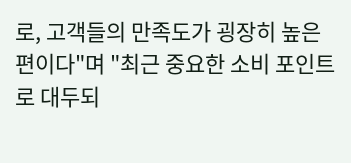로, 고객들의 만족도가 굉장히 높은 편이다"며 "최근 중요한 소비 포인트로 대두되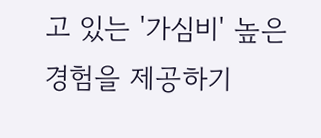고 있는 '가심비' 높은 경험을 제공하기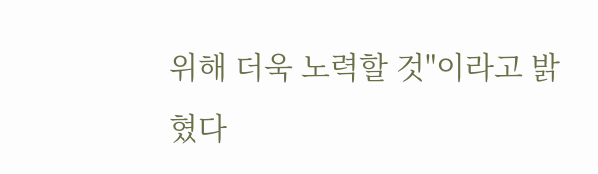위해 더욱 노력할 것"이라고 밝혔다